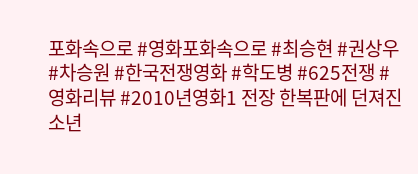포화속으로 #영화포화속으로 #최승현 #권상우 #차승원 #한국전쟁영화 #학도병 #625전쟁 #영화리뷰 #2010년영화1 전장 한복판에 던져진 소년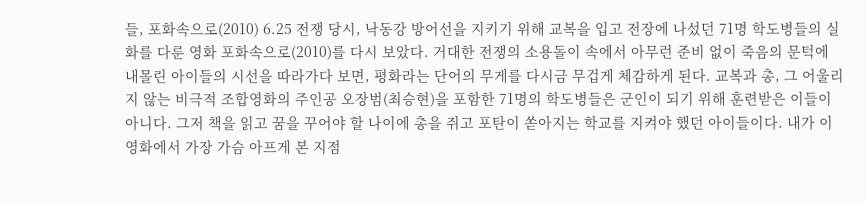들, 포화속으로(2010) 6.25 전쟁 당시, 낙동강 방어선을 지키기 위해 교복을 입고 전장에 나섰던 71명 학도병들의 실화를 다룬 영화 포화속으로(2010)를 다시 보았다. 거대한 전쟁의 소용돌이 속에서 아무런 준비 없이 죽음의 문턱에 내몰린 아이들의 시선을 따라가다 보면, 평화라는 단어의 무게를 다시금 무겁게 체감하게 된다. 교복과 총, 그 어울리지 않는 비극적 조합영화의 주인공 오장범(최승현)을 포함한 71명의 학도병들은 군인이 되기 위해 훈련받은 이들이 아니다. 그저 책을 읽고 꿈을 꾸어야 할 나이에 총을 쥐고 포탄이 쏟아지는 학교를 지켜야 했던 아이들이다. 내가 이 영화에서 가장 가슴 아프게 본 지점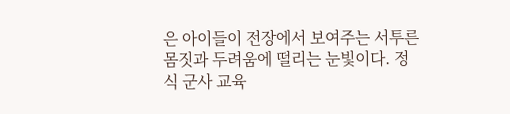은 아이들이 전장에서 보여주는 서투른 몸짓과 두려움에 떨리는 눈빛이다. 정식 군사 교육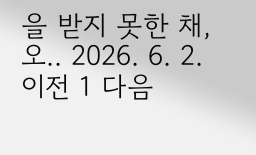을 받지 못한 채, 오.. 2026. 6. 2. 이전 1 다음